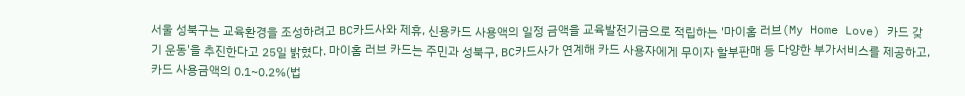서울 성북구는 교육환경을 조성하려고 BC카드사와 제휴, 신용카드 사용액의 일정 금액을 교육발전기금으로 적립하는 '마이홈 러브(My Home Love) 카드 갖기 운동'을 추진한다고 25일 밝혔다. 마이홈 러브 카드는 주민과 성북구, BC카드사가 연계해 카드 사용자에게 무이자 할부판매 등 다양한 부가서비스를 제공하고, 카드 사용금액의 0.1~0.2%(법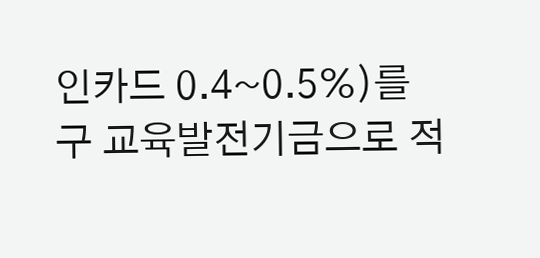인카드 0.4~0.5%)를 구 교육발전기금으로 적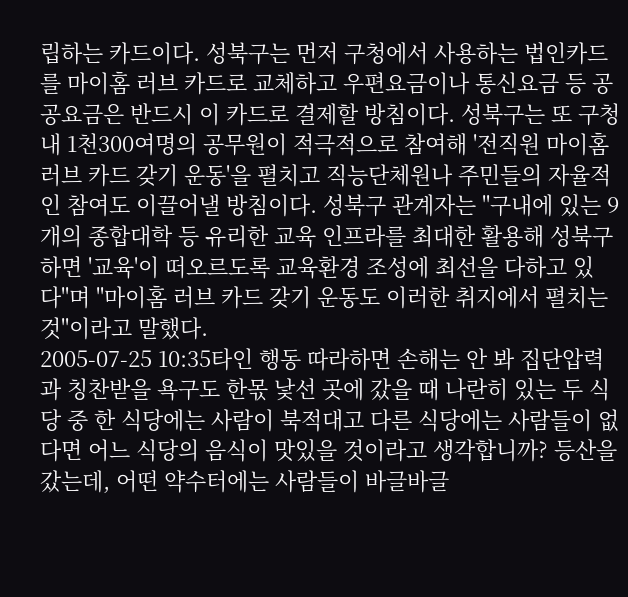립하는 카드이다. 성북구는 먼저 구청에서 사용하는 법인카드를 마이홈 러브 카드로 교체하고 우편요금이나 통신요금 등 공공요금은 반드시 이 카드로 결제할 방침이다. 성북구는 또 구청 내 1천300여명의 공무원이 적극적으로 참여해 '전직원 마이홈 러브 카드 갖기 운동'을 펼치고 직능단체원나 주민들의 자율적인 참여도 이끌어낼 방침이다. 성북구 관계자는 "구내에 있는 9개의 종합대학 등 유리한 교육 인프라를 최대한 활용해 성북구 하면 '교육'이 떠오르도록 교육환경 조성에 최선을 다하고 있다"며 "마이홈 러브 카드 갖기 운동도 이러한 취지에서 펼치는 것"이라고 말했다.
2005-07-25 10:35타인 행동 따라하면 손해는 안 봐 집단압력과 칭찬받을 욕구도 한몫 낯선 곳에 갔을 때 나란히 있는 두 식당 중 한 식당에는 사람이 북적대고 다른 식당에는 사람들이 없다면 어느 식당의 음식이 맛있을 것이라고 생각합니까? 등산을 갔는데, 어떤 약수터에는 사람들이 바글바글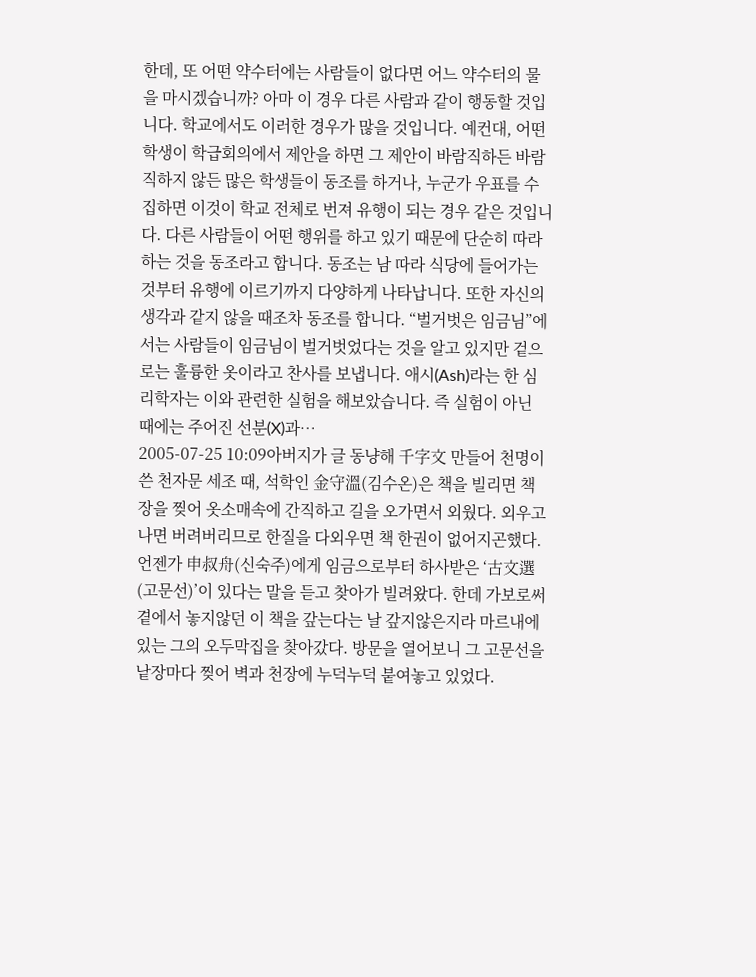한데, 또 어떤 약수터에는 사람들이 없다면 어느 약수터의 물을 마시겠습니까? 아마 이 경우 다른 사람과 같이 행동할 것입니다. 학교에서도 이러한 경우가 많을 것입니다. 예컨대, 어떤 학생이 학급회의에서 제안을 하면 그 제안이 바람직하든 바람직하지 않든 많은 학생들이 동조를 하거나, 누군가 우표를 수집하면 이것이 학교 전체로 번져 유행이 되는 경우 같은 것입니다. 다른 사람들이 어떤 행위를 하고 있기 때문에 단순히 따라하는 것을 동조라고 합니다. 동조는 남 따라 식당에 들어가는 것부터 유행에 이르기까지 다양하게 나타납니다. 또한 자신의 생각과 같지 않을 때조차 동조를 합니다. “벌거벗은 임금님”에서는 사람들이 임금님이 벌거벗었다는 것을 알고 있지만 겉으로는 훌륭한 옷이라고 찬사를 보냅니다. 애시(Ash)라는 한 심리학자는 이와 관련한 실험을 해보았습니다. 즉 실험이 아닌 때에는 주어진 선분(X)과…
2005-07-25 10:09아버지가 글 동냥해 千字文 만들어 천명이 쓴 천자문 세조 때, 석학인 金守溫(김수온)은 책을 빌리면 책장을 찢어 옷소매속에 간직하고 길을 오가면서 외웠다. 외우고나면 버려버리므로 한질을 다외우면 책 한권이 없어지곤했다. 언젠가 申叔舟(신숙주)에게 임금으로부터 하사받은 ‘古文選(고문선)’이 있다는 말을 듣고 찾아가 빌려왔다. 한데 가보로써 곁에서 놓지않던 이 책을 갚는다는 날 갚지않은지라 마르내에 있는 그의 오두막집을 찾아갔다. 방문을 열어보니 그 고문선을 낱장마다 찢어 벽과 천장에 누덕누덕 붙여놓고 있었다.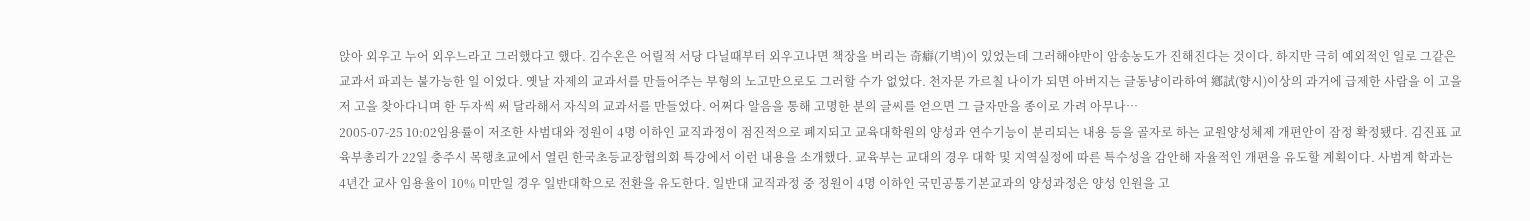앉아 외우고 누어 외우느라고 그러했다고 했다. 김수온은 어릴적 서당 다닐때부터 외우고나면 책장을 버리는 奇癖(기벽)이 있었는데 그러해야만이 암송농도가 진해진다는 것이다. 하지만 극히 예외적인 일로 그같은 교과서 파괴는 불가능한 일 이었다. 옛날 자제의 교과서를 만들어주는 부형의 노고만으로도 그러할 수가 없었다. 천자문 가르칠 나이가 되면 아버지는 글동냥이라하여 鄕試(향시)이상의 과거에 급제한 사람을 이 고을 저 고을 찾아다니며 한 두자씩 써 달라해서 자식의 교과서를 만들었다. 어쩌다 알음을 통해 고명한 분의 글씨를 얻으면 그 글자만을 종이로 가려 아무나…
2005-07-25 10:02임용률이 저조한 사범대와 정원이 4명 이하인 교직과정이 점진적으로 폐지되고 교육대학원의 양성과 연수기능이 분리되는 내용 등을 골자로 하는 교원양성체제 개편안이 잠정 확정됐다. 김진표 교육부총리가 22일 충주시 목행초교에서 열린 한국초등교장협의회 특강에서 이런 내용을 소개했다. 교육부는 교대의 경우 대학 및 지역실정에 따른 특수성을 감안해 자율적인 개편을 유도할 계획이다. 사범계 학과는 4년간 교사 임용율이 10% 미만일 경우 일반대학으로 전환을 유도한다. 일반대 교직과정 중 정원이 4명 이하인 국민공통기본교과의 양성과정은 양성 인원을 고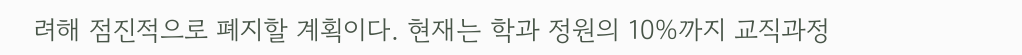려해 점진적으로 폐지할 계획이다. 현재는 학과 정원의 10%까지 교직과정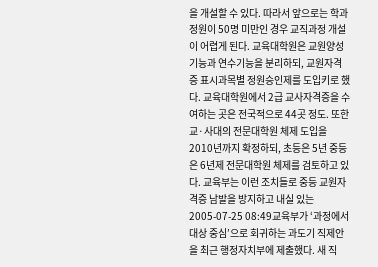을 개설할 수 있다. 따라서 앞으로는 학과 정원이 50명 미만인 경우 교직과정 개설이 어렵게 된다. 교육대학원은 교원양성기능과 연수기능을 분리하되, 교원자격증 표시과목별 정원승인제를 도입키로 했다. 교육대학원에서 2급 교사자격증을 수여하는 곳은 전국적으로 44곳 정도. 또한 교·사대의 전문대학원 체제 도입을 2010년까지 확정하되, 초등은 5년 중등은 6년제 전문대학원 체제를 검토하고 있다. 교육부는 이런 조치들로 중등 교원자격증 남발을 방지하고 내실 있는
2005-07-25 08:49교육부가 ‘과정에서 대상 중심’으로 회귀하는 과도기 직제안을 최근 행정자치부에 제출했다. 새 직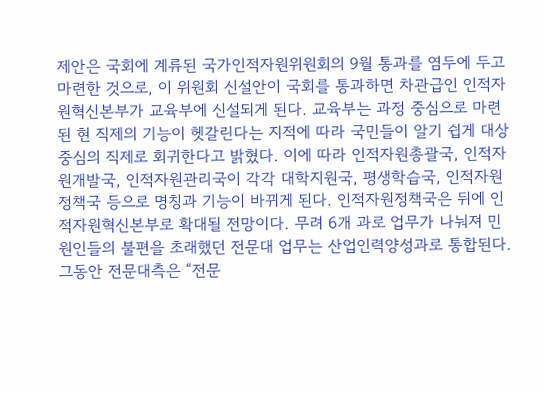제안은 국회에 계류된 국가인적자원위원회의 9월 통과를 염두에 두고 마련한 것으로, 이 위원회 신설안이 국회를 통과하면 차관급인 인적자원혁신본부가 교육부에 신설되게 된다. 교육부는 과정 중심으로 마련된 현 직제의 기능이 헷갈린다는 지적에 따라 국민들이 알기 쉽게 대상 중심의 직제로 회귀한다고 밝혔다. 이에 따라 인적자원총괄국, 인적자원개발국, 인적자원관리국이 각각 대학지원국, 평생학습국, 인적자원정책국 등으로 명칭과 기능이 바뀌게 된다. 인적자원정책국은 뒤에 인적자원혁신본부로 확대될 전망이다. 무려 6개 과로 업무가 나눠져 민원인들의 불편을 초래했던 전문대 업무는 산업인력양성과로 통합된다. 그동안 전문대측은 “전문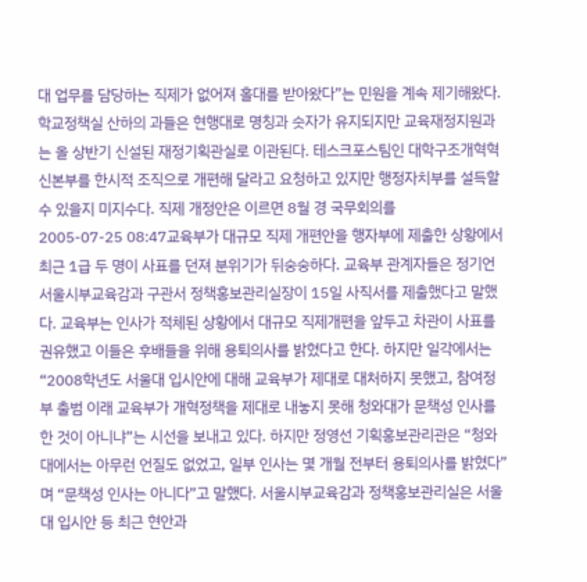대 업무를 담당하는 직제가 없어져 홀대를 받아왔다”는 민원을 계속 제기해왔다. 학교정책실 산하의 과들은 현행대로 명칭과 숫자가 유지되지만 교육재정지원과는 올 상반기 신설된 재정기획관실로 이관된다. 테스크포스팀인 대학구조개혁혁신본부를 한시적 조직으로 개편해 달라고 요청하고 있지만 행정자치부를 설득할 수 있을지 미지수다. 직제 개정안은 이르면 8월 경 국무회의를
2005-07-25 08:47교육부가 대규모 직제 개편안을 행자부에 제출한 상황에서 최근 1급 두 명이 사표를 던져 분위기가 뒤숭숭하다. 교육부 관계자들은 정기언 서울시부교육감과 구관서 정책홍보관리실장이 15일 사직서를 제출했다고 말했다. 교육부는 인사가 적체된 상황에서 대규모 직제개편을 앞두고 차관이 사표를 권유했고 이들은 후배들을 위해 용퇴의사를 밝혔다고 한다. 하지만 일각에서는 “2008학년도 서울대 입시안에 대해 교육부가 제대로 대처하지 못했고, 참여정부 출범 이래 교육부가 개혁정책을 제대로 내놓지 못해 청와대가 문책성 인사를 한 것이 아니냐”는 시선을 보내고 있다. 하지만 정영선 기획홍보관리관은 “청와대에서는 아무런 언질도 없었고, 일부 인사는 몇 개월 전부터 용퇴의사를 밝혔다”며 “문책성 인사는 아니다”고 말했다. 서울시부교육감과 정책홍보관리실은 서울대 입시안 등 최근 현안과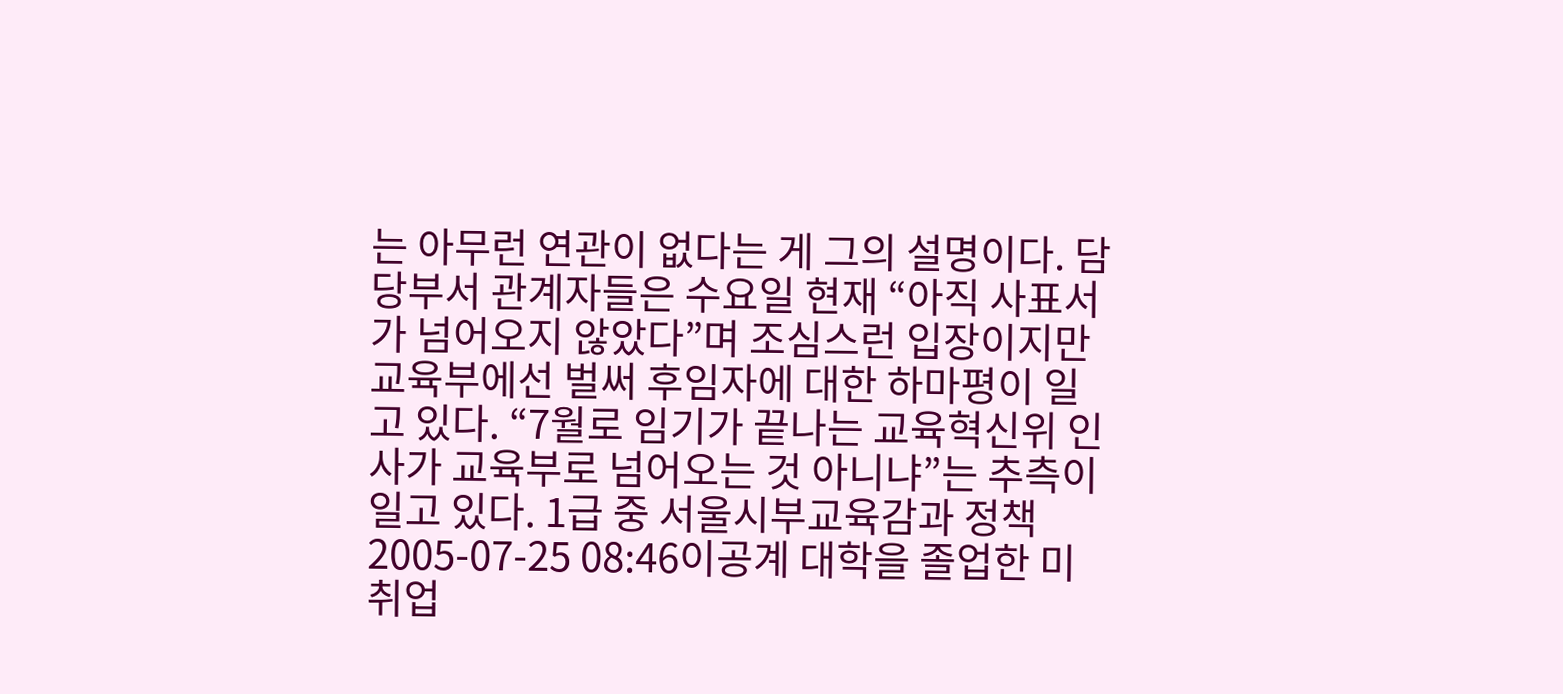는 아무런 연관이 없다는 게 그의 설명이다. 담당부서 관계자들은 수요일 현재 “아직 사표서가 넘어오지 않았다”며 조심스런 입장이지만 교육부에선 벌써 후임자에 대한 하마평이 일고 있다. “7월로 임기가 끝나는 교육혁신위 인사가 교육부로 넘어오는 것 아니냐”는 추측이 일고 있다. 1급 중 서울시부교육감과 정책
2005-07-25 08:46이공계 대학을 졸업한 미취업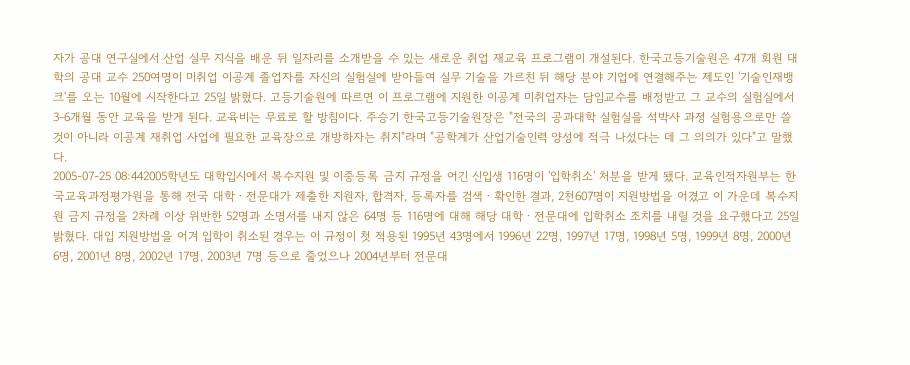자가 공대 연구실에서 산업 실무 지식을 배운 뒤 일자리를 소개받을 수 있는 새로운 취업 재교육 프로그램이 개설된다. 한국고등기술원은 47개 회원 대학의 공대 교수 250여명이 미취업 이공계 졸업자를 자신의 실험실에 받아들여 실무 기술을 가르친 뒤 해당 분야 기업에 연결해주는 제도인 '기술인재뱅크'를 오는 10월에 시작한다고 25일 밝혔다. 고등기술원에 따르면 이 프로그램에 지원한 이공계 미취업자는 담임교수를 배정받고 그 교수의 실험실에서 3-6개월 동안 교육을 받게 된다. 교육비는 무료로 할 방침이다. 주승기 한국고등기술원장은 "전국의 공과대학 실험실을 석박사 과정 실험용으로만 쓸 것이 아니라 이공계 재취업 사업에 필요한 교육장으로 개방하자는 취지"라며 "공학계가 산업기술인력 양성에 적극 나섰다는 데 그 의의가 있다"고 말했다.
2005-07-25 08:442005학년도 대학입시에서 복수지원 및 이중등록 금지 규정을 어긴 신입생 116명이 '입학취소' 처분을 받게 됐다. 교육인적자원부는 한국교육과정평가원을 통해 전국 대학ㆍ전문대가 제출한 지원자, 합격자, 등록자를 검색ㆍ확인한 결과, 2천607명이 지원방법을 어겼고 이 가운데 복수지원 금지 규정을 2차례 이상 위반한 52명과 소명서를 내지 않은 64명 등 116명에 대해 해당 대학ㆍ전문대에 입학취소 조치를 내릴 것을 요구했다고 25일 밝혔다. 대입 지원방법을 어겨 입학이 취소된 경우는 이 규정이 첫 적용된 1995년 43명에서 1996년 22명, 1997년 17명, 1998년 5명, 1999년 8명, 2000년 6명, 2001년 8명, 2002년 17명, 2003년 7명 등으로 줄었으나 2004년부터 전문대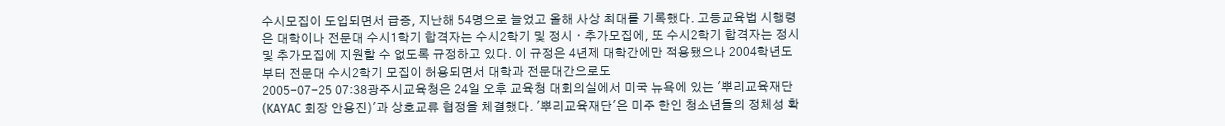수시모집이 도입되면서 급증, 지난해 54명으로 늘었고 올해 사상 최대를 기록했다. 고등교육법 시행령은 대학이나 전문대 수시1학기 합격자는 수시2학기 및 정시ㆍ추가모집에, 또 수시2학기 합격자는 정시 및 추가모집에 지원할 수 없도록 규정하고 있다. 이 규정은 4년제 대학간에만 적용됐으나 2004학년도부터 전문대 수시2학기 모집이 허용되면서 대학과 전문대간으로도
2005-07-25 07:38광주시교육청은 24일 오후 교육청 대회의실에서 미국 뉴욕에 있는 '뿌리교육재단(KAYAC 회장 안용진)'과 상호교류 협정을 체결했다. '뿌리교육재단'은 미주 한인 청소년들의 정체성 확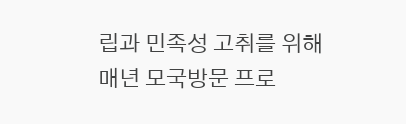립과 민족성 고취를 위해 매년 모국방문 프로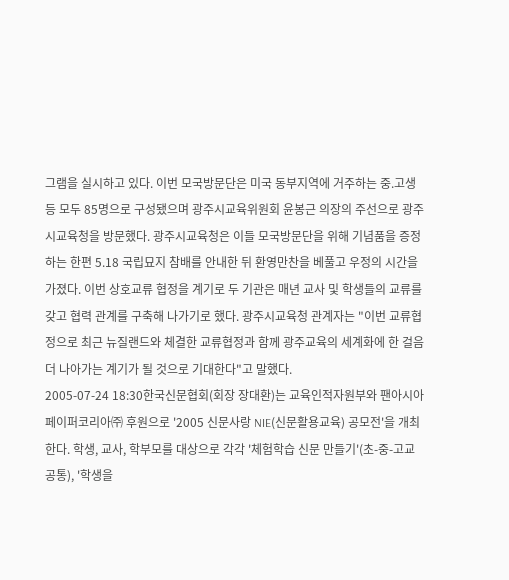그램을 실시하고 있다. 이번 모국방문단은 미국 동부지역에 거주하는 중.고생 등 모두 85명으로 구성됐으며 광주시교육위원회 윤봉근 의장의 주선으로 광주시교육청을 방문했다. 광주시교육청은 이들 모국방문단을 위해 기념품을 증정하는 한편 5.18 국립묘지 참배를 안내한 뒤 환영만찬을 베풀고 우정의 시간을 가졌다. 이번 상호교류 협정을 계기로 두 기관은 매년 교사 및 학생들의 교류를 갖고 협력 관계를 구축해 나가기로 했다. 광주시교육청 관계자는 "이번 교류협정으로 최근 뉴질랜드와 체결한 교류협정과 함께 광주교육의 세계화에 한 걸음 더 나아가는 계기가 될 것으로 기대한다"고 말했다.
2005-07-24 18:30한국신문협회(회장 장대환)는 교육인적자원부와 팬아시아페이퍼코리아㈜ 후원으로 '2005 신문사랑 NIE(신문활용교육) 공모전'을 개최한다. 학생, 교사, 학부모를 대상으로 각각 '체험학습 신문 만들기'(초-중-고교 공통), '학생을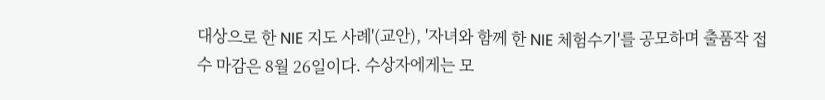대상으로 한 NIE 지도 사례'(교안), '자녀와 함께 한 NIE 체험수기'를 공모하며 출품작 접수 마감은 8월 26일이다. 수상자에게는 모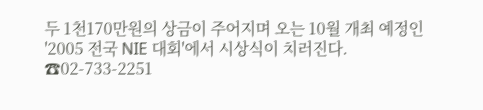두 1천170만원의 상금이 주어지며 오는 10월 개최 예정인 '2005 전국 NIE 대회'에서 시상식이 치러진다. ☎02-733-2251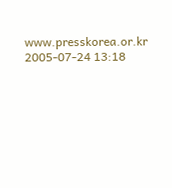www.presskorea.or.kr
2005-07-24 13:18